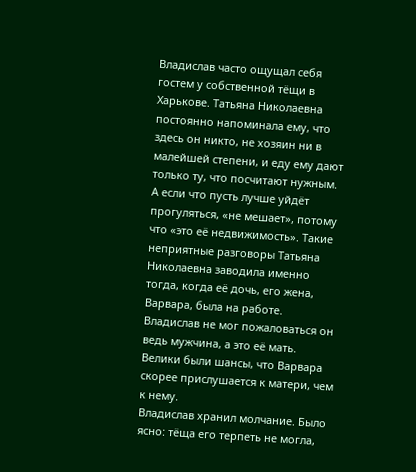Владислав часто ощущал себя гостем у собственной тёщи в Харькове. Татьяна Николаевна постоянно напоминала ему, что здесь он никто, не хозяин ни в малейшей степени, и еду ему дают только ту, что посчитают нужным. А если что пусть лучше уйдёт прогуляться, «не мешает», потому что «это её недвижимость». Такие неприятные разговоры Татьяна Николаевна заводила именно тогда, когда её дочь, его жена, Варвара, была на работе. Владислав не мог пожаловаться он ведь мужчина, а это её мать. Велики были шансы, что Варвара скорее прислушается к матери, чем к нему.
Владислав хранил молчание. Было ясно: тёща его терпеть не могла,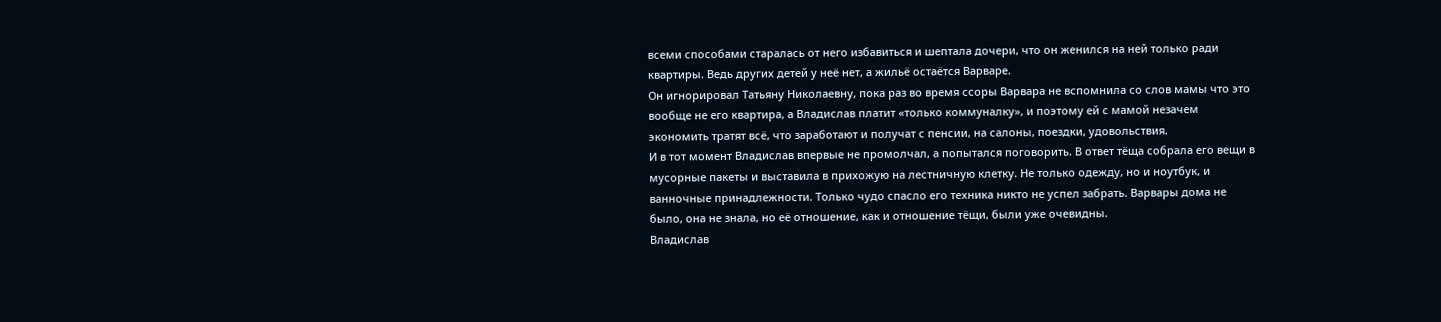всеми способами старалась от него избавиться и шептала дочери, что он женился на ней только ради квартиры. Ведь других детей у неё нет, а жильё остаётся Варваре.
Он игнорировал Татьяну Николаевну, пока раз во время ссоры Варвара не вспомнила со слов мамы что это вообще не его квартира, а Владислав платит «только коммуналку», и поэтому ей с мамой незачем экономить тратят всё, что заработают и получат с пенсии, на салоны, поездки, удовольствия.
И в тот момент Владислав впервые не промолчал, а попытался поговорить. В ответ тёща собрала его вещи в мусорные пакеты и выставила в прихожую на лестничную клетку. Не только одежду, но и ноутбук, и ванночные принадлежности. Только чудо спасло его техника никто не успел забрать. Варвары дома не было, она не знала, но её отношение, как и отношение тёщи, были уже очевидны.
Владислав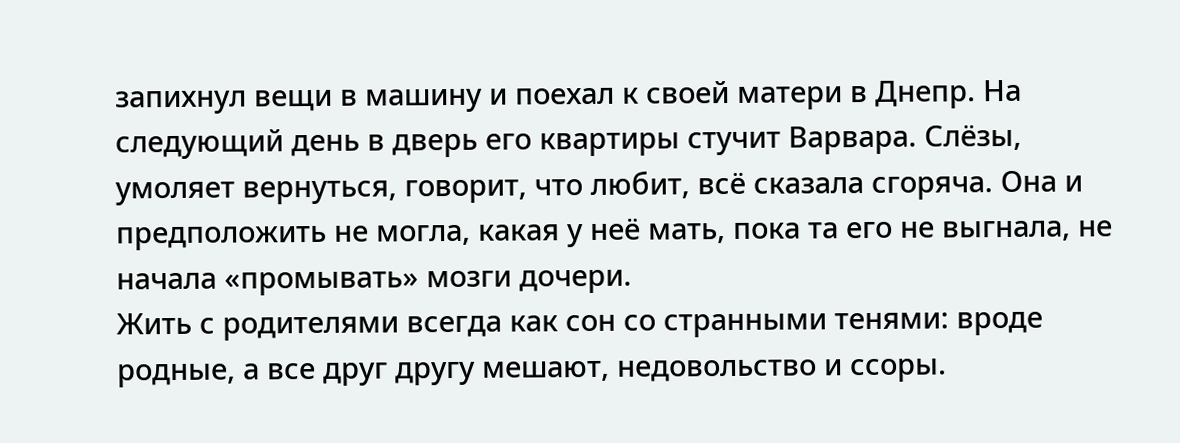запихнул вещи в машину и поехал к своей матери в Днепр. На следующий день в дверь его квартиры стучит Варвара. Слёзы, умоляет вернуться, говорит, что любит, всё сказала сгоряча. Она и предположить не могла, какая у неё мать, пока та его не выгнала, не начала «промывать» мозги дочери.
Жить с родителями всегда как сон со странными тенями: вроде родные, а все друг другу мешают, недовольство и ссоры.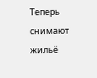Теперь снимают жильё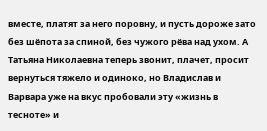вместе, платят за него поровну, и пусть дороже зато без шёпота за спиной, без чужого рёва над ухом. А Татьяна Николаевна теперь звонит, плачет, просит вернуться тяжело и одиноко, но Владислав и Варвара уже на вкус пробовали эту «жизнь в тесноте» и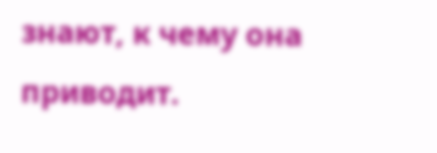знают, к чему она приводит.